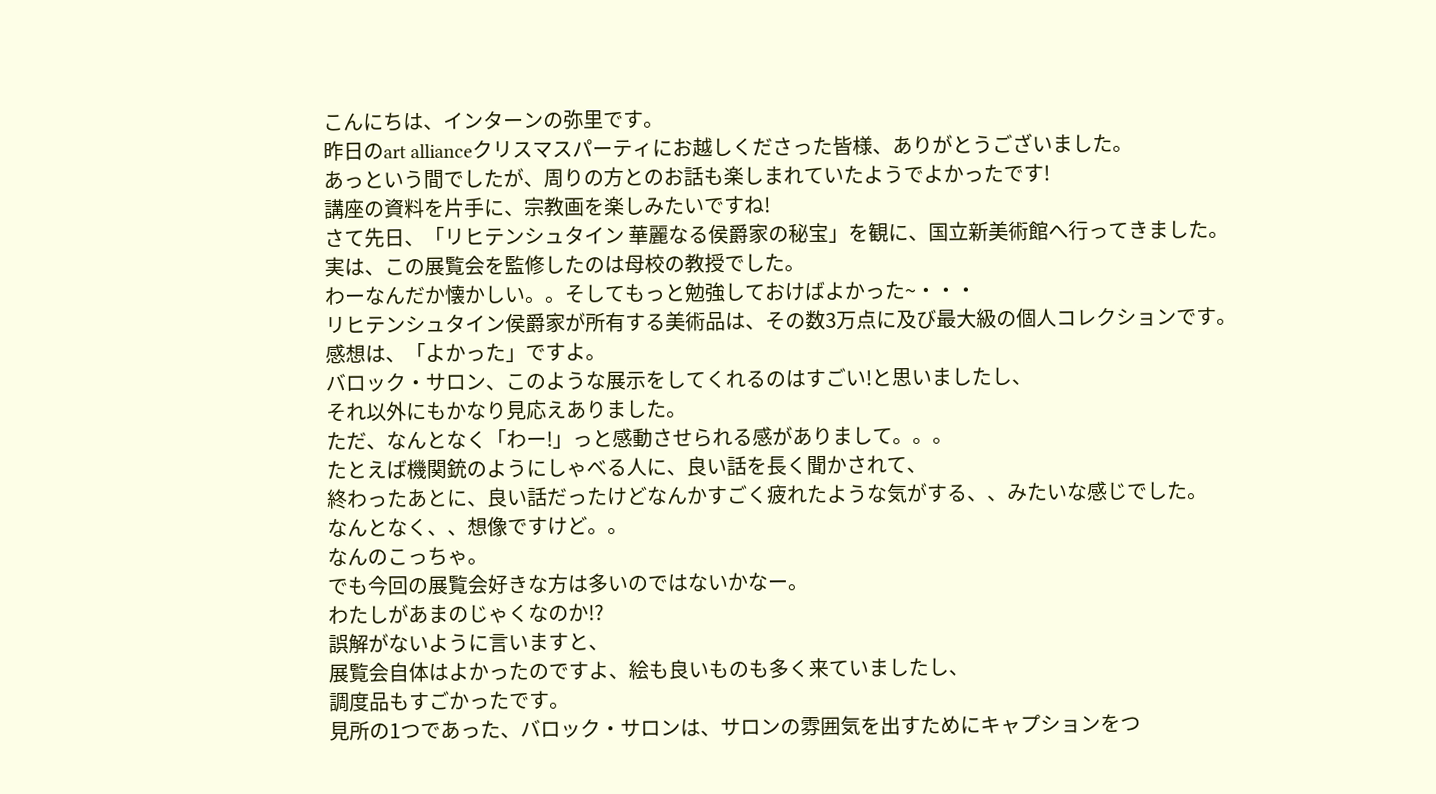こんにちは、インターンの弥里です。
昨日のart allianceクリスマスパーティにお越しくださった皆様、ありがとうございました。
あっという間でしたが、周りの方とのお話も楽しまれていたようでよかったです!
講座の資料を片手に、宗教画を楽しみたいですね!
さて先日、「リヒテンシュタイン 華麗なる侯爵家の秘宝」を観に、国立新美術館へ行ってきました。
実は、この展覧会を監修したのは母校の教授でした。
わーなんだか懐かしい。。そしてもっと勉強しておけばよかった~・・・
リヒテンシュタイン侯爵家が所有する美術品は、その数3万点に及び最大級の個人コレクションです。
感想は、「よかった」ですよ。
バロック・サロン、このような展示をしてくれるのはすごい!と思いましたし、
それ以外にもかなり見応えありました。
ただ、なんとなく「わー!」っと感動させられる感がありまして。。。
たとえば機関銃のようにしゃべる人に、良い話を長く聞かされて、
終わったあとに、良い話だったけどなんかすごく疲れたような気がする、、みたいな感じでした。
なんとなく、、想像ですけど。。
なんのこっちゃ。
でも今回の展覧会好きな方は多いのではないかなー。
わたしがあまのじゃくなのか!?
誤解がないように言いますと、
展覧会自体はよかったのですよ、絵も良いものも多く来ていましたし、
調度品もすごかったです。
見所の1つであった、バロック・サロンは、サロンの雰囲気を出すためにキャプションをつ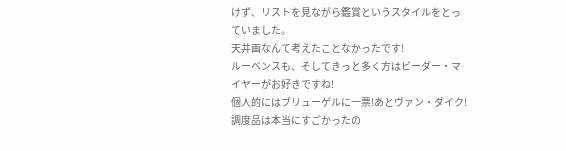けず、リストを見ながら鑑賞というスタイルをとっていました。
天井画なんて考えたことなかったです!
ルーベンスも、そしてきっと多く方はビーダー・マイヤーがお好きですね!
個人的にはブリューゲルに一票!あとヴァン・ダイク!
調度品は本当にすごかったの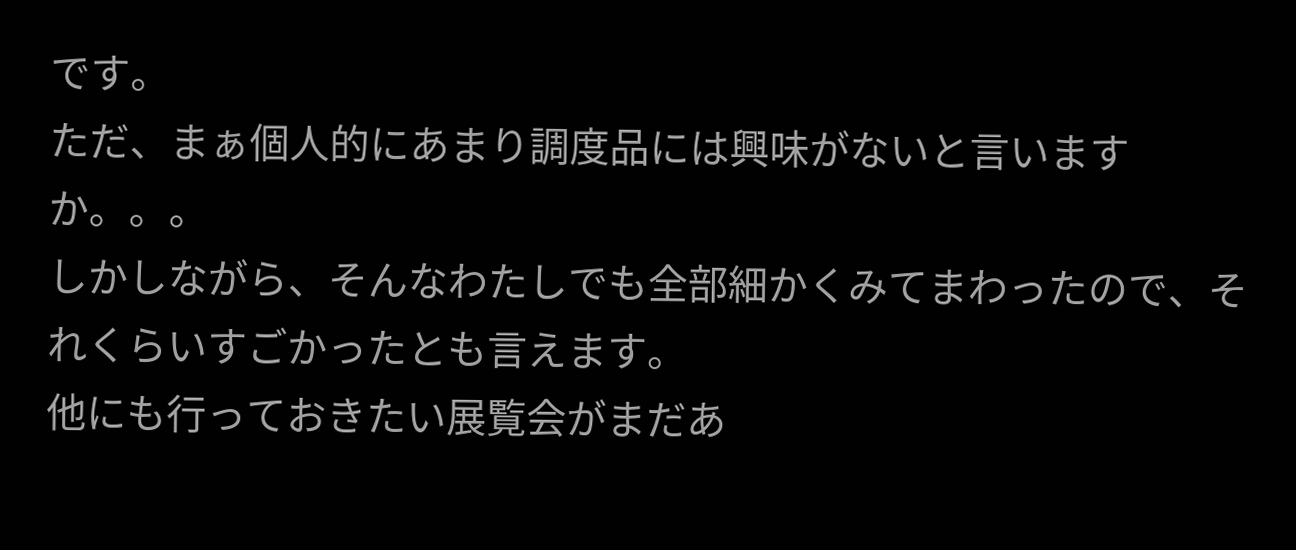です。
ただ、まぁ個人的にあまり調度品には興味がないと言いますか。。。
しかしながら、そんなわたしでも全部細かくみてまわったので、それくらいすごかったとも言えます。
他にも行っておきたい展覧会がまだあ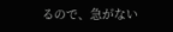るので、急がない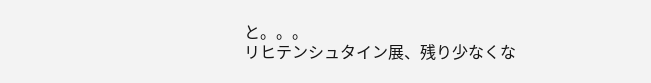と。。。
リヒテンシュタイン展、残り少なくな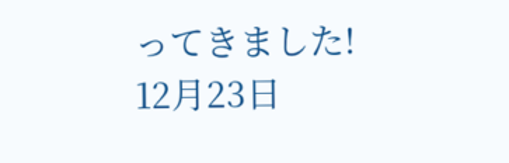ってきました!
12月23日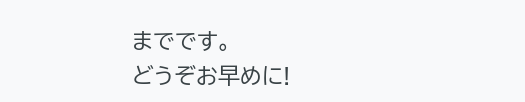までです。
どうぞお早めに!